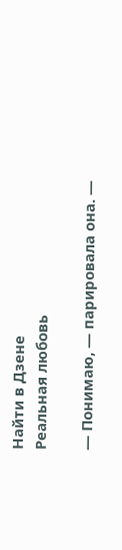Найти в Дзене
Реальная любовь

— Понимаю, — парировала она. —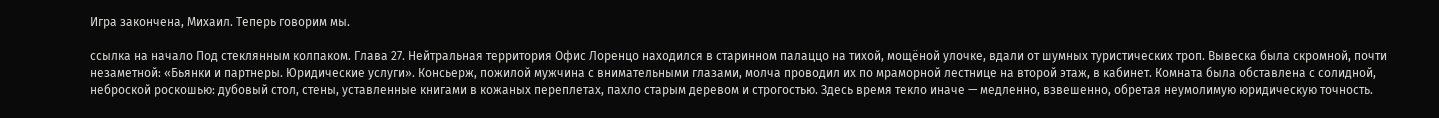Игра закончена, Михаил. Теперь говорим мы.

ссылка на начало Под стеклянным колпаком. Глава 27. Нейтральная территория Офис Лоренцо находился в старинном палаццо на тихой, мощёной улочке, вдали от шумных туристических троп. Вывеска была скромной, почти незаметной: «Бьянки и партнеры. Юридические услуги». Консьерж, пожилой мужчина с внимательными глазами, молча проводил их по мраморной лестнице на второй этаж, в кабинет. Комната была обставлена с солидной, неброской роскошью: дубовый стол, стены, уставленные книгами в кожаных переплетах, пахло старым деревом и строгостью. Здесь время текло иначе — медленно, взвешенно, обретая неумолимую юридическую точность.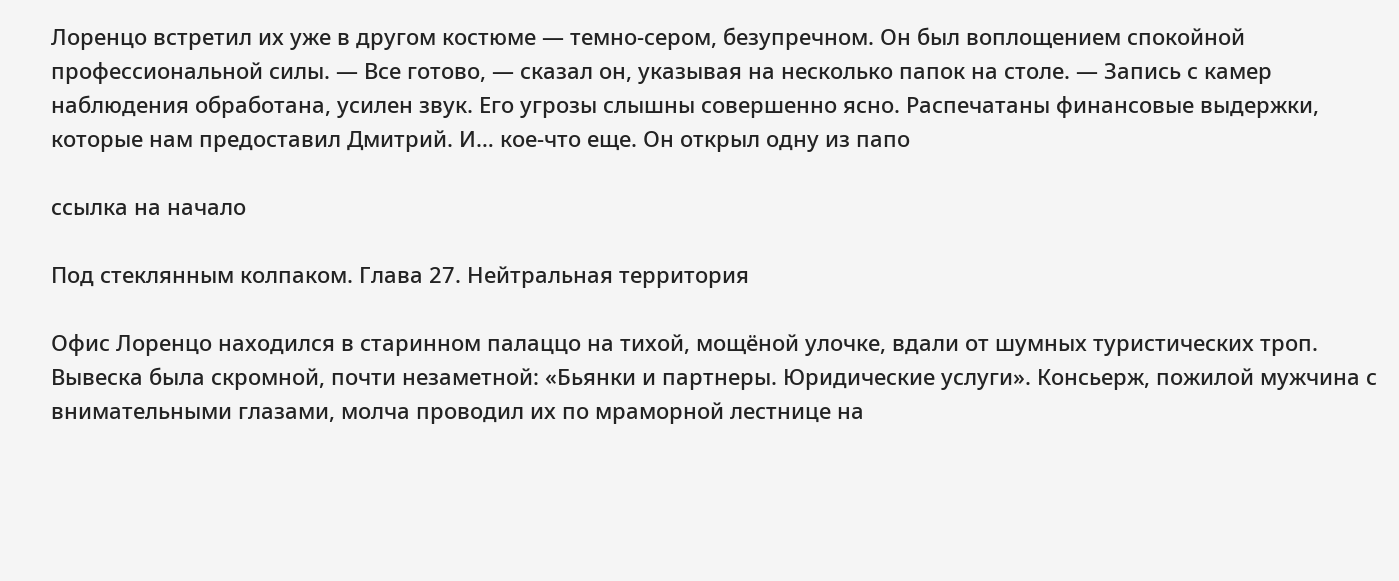Лоренцо встретил их уже в другом костюме — темно-сером, безупречном. Он был воплощением спокойной профессиональной силы. — Все готово, — сказал он, указывая на несколько папок на столе. — Запись с камер наблюдения обработана, усилен звук. Его угрозы слышны совершенно ясно. Распечатаны финансовые выдержки, которые нам предоставил Дмитрий. И… кое-что еще. Он открыл одну из папо

ссылка на начало

Под стеклянным колпаком. Глава 27. Нейтральная территория

Офис Лоренцо находился в старинном палаццо на тихой, мощёной улочке, вдали от шумных туристических троп. Вывеска была скромной, почти незаметной: «Бьянки и партнеры. Юридические услуги». Консьерж, пожилой мужчина с внимательными глазами, молча проводил их по мраморной лестнице на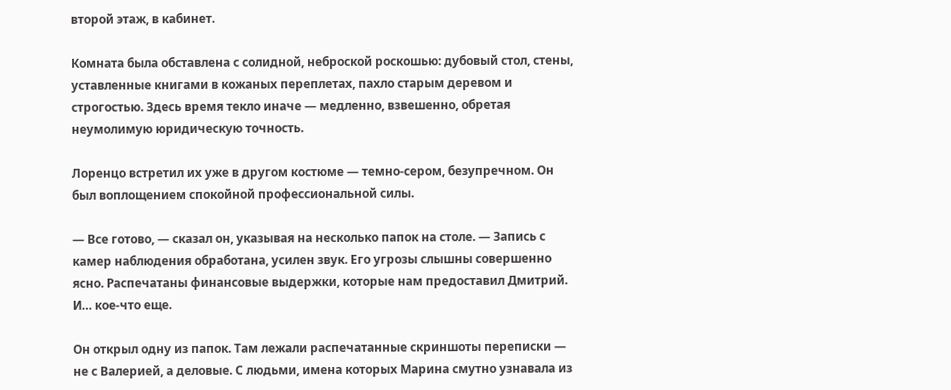второй этаж, в кабинет.

Комната была обставлена с солидной, неброской роскошью: дубовый стол, стены, уставленные книгами в кожаных переплетах, пахло старым деревом и строгостью. Здесь время текло иначе — медленно, взвешенно, обретая неумолимую юридическую точность.

Лоренцо встретил их уже в другом костюме — темно-сером, безупречном. Он был воплощением спокойной профессиональной силы.

— Все готово, — сказал он, указывая на несколько папок на столе. — Запись с камер наблюдения обработана, усилен звук. Его угрозы слышны совершенно ясно. Распечатаны финансовые выдержки, которые нам предоставил Дмитрий. И… кое-что еще.

Он открыл одну из папок. Там лежали распечатанные скриншоты переписки — не с Валерией, а деловые. С людьми, имена которых Марина смутно узнавала из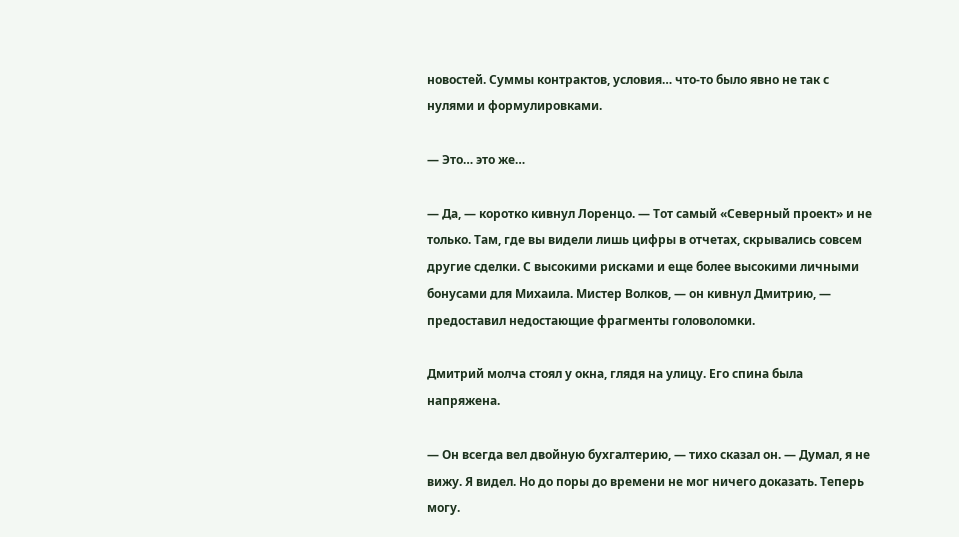новостей. Суммы контрактов, условия… что-то было явно не так с нулями и формулировками.

— Это… это же…

— Да, — коротко кивнул Лоренцо. — Тот самый «Северный проект» и не только. Там, где вы видели лишь цифры в отчетах, скрывались совсем другие сделки. С высокими рисками и еще более высокими личными бонусами для Михаила. Мистер Волков, — он кивнул Дмитрию, — предоставил недостающие фрагменты головоломки.

Дмитрий молча стоял у окна, глядя на улицу. Его спина была напряжена.

— Он всегда вел двойную бухгалтерию, — тихо сказал он. — Думал, я не вижу. Я видел. Но до поры до времени не мог ничего доказать. Теперь могу.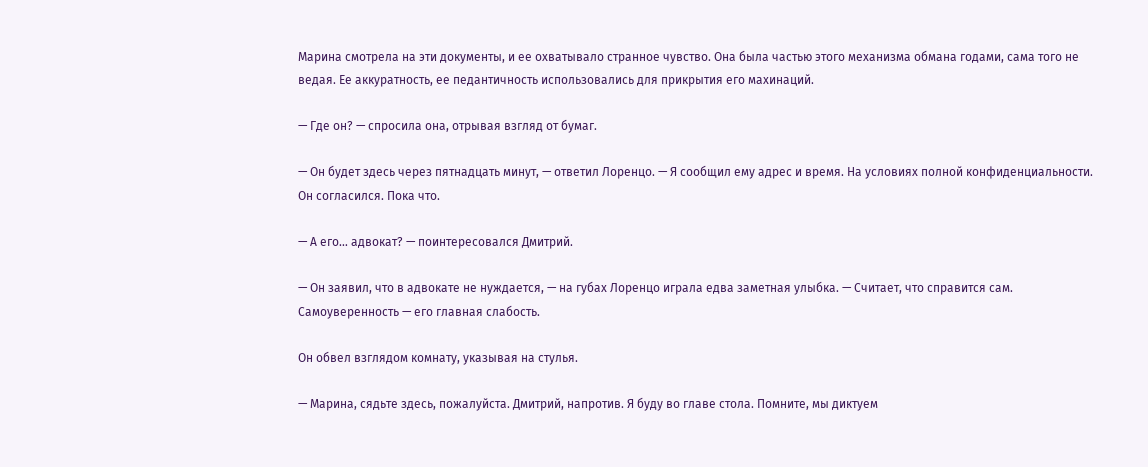Марина смотрела на эти документы, и ее охватывало странное чувство. Она была частью этого механизма обмана годами, сама того не ведая. Ее аккуратность, ее педантичность использовались для прикрытия его махинаций.

— Где он? — спросила она, отрывая взгляд от бумаг.

— Он будет здесь через пятнадцать минут, — ответил Лоренцо. — Я сообщил ему адрес и время. На условиях полной конфиденциальности. Он согласился. Пока что.

— А его… адвокат? — поинтересовался Дмитрий.

— Он заявил, что в адвокате не нуждается, — на губах Лоренцо играла едва заметная улыбка. — Считает, что справится сам. Самоуверенность — его главная слабость.

Он обвел взглядом комнату, указывая на стулья.

— Марина, сядьте здесь, пожалуйста. Дмитрий, напротив. Я буду во главе стола. Помните, мы диктуем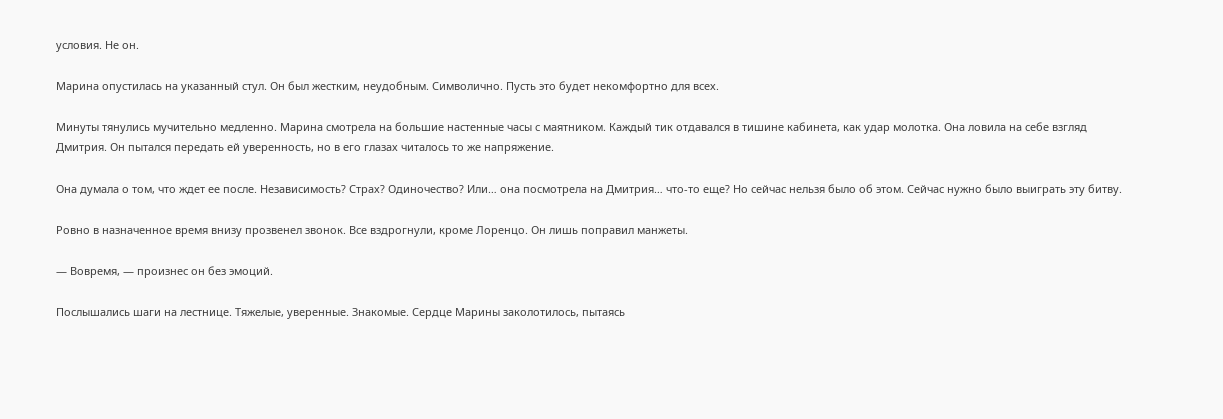условия. Не он.

Марина опустилась на указанный стул. Он был жестким, неудобным. Символично. Пусть это будет некомфортно для всех.

Минуты тянулись мучительно медленно. Марина смотрела на большие настенные часы с маятником. Каждый тик отдавался в тишине кабинета, как удар молотка. Она ловила на себе взгляд Дмитрия. Он пытался передать ей уверенность, но в его глазах читалось то же напряжение.

Она думала о том, что ждет ее после. Независимость? Страх? Одиночество? Или… она посмотрела на Дмитрия… что-то еще? Но сейчас нельзя было об этом. Сейчас нужно было выиграть эту битву.

Ровно в назначенное время внизу прозвенел звонок. Все вздрогнули, кроме Лоренцо. Он лишь поправил манжеты.

— Вовремя, — произнес он без эмоций.

Послышались шаги на лестнице. Тяжелые, уверенные. Знакомые. Сердце Марины заколотилось, пытаясь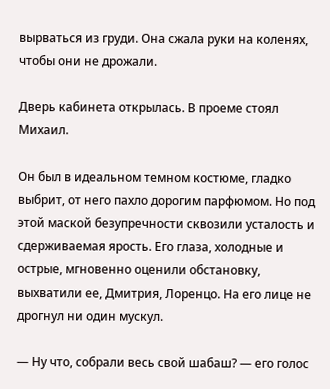вырваться из груди. Она сжала руки на коленях, чтобы они не дрожали.

Дверь кабинета открылась. В проеме стоял Михаил.

Он был в идеальном темном костюме, гладко выбрит, от него пахло дорогим парфюмом. Но под этой маской безупречности сквозили усталость и сдерживаемая ярость. Его глаза, холодные и острые, мгновенно оценили обстановку, выхватили ее, Дмитрия, Лоренцо. На его лице не дрогнул ни один мускул.

— Ну что, собрали весь свой шабаш? — его голос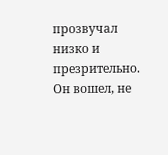прозвучал низко и презрительно. Он вошел, не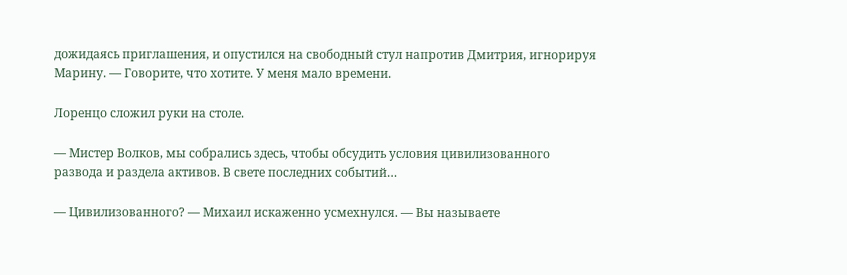дожидаясь приглашения, и опустился на свободный стул напротив Дмитрия, игнорируя Марину. — Говорите, что хотите. У меня мало времени.

Лоренцо сложил руки на столе.

— Мистер Волков, мы собрались здесь, чтобы обсудить условия цивилизованного развода и раздела активов. В свете последних событий…

— Цивилизованного? — Михаил искаженно усмехнулся. — Вы называете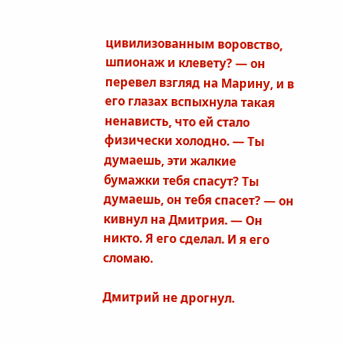цивилизованным воровство, шпионаж и клевету? — он перевел взгляд на Марину, и в его глазах вспыхнула такая ненависть, что ей стало физически холодно. — Ты думаешь, эти жалкие бумажки тебя спасут? Ты думаешь, он тебя спасет? — он кивнул на Дмитрия. — Он никто. Я его сделал. И я его сломаю.

Дмитрий не дрогнул.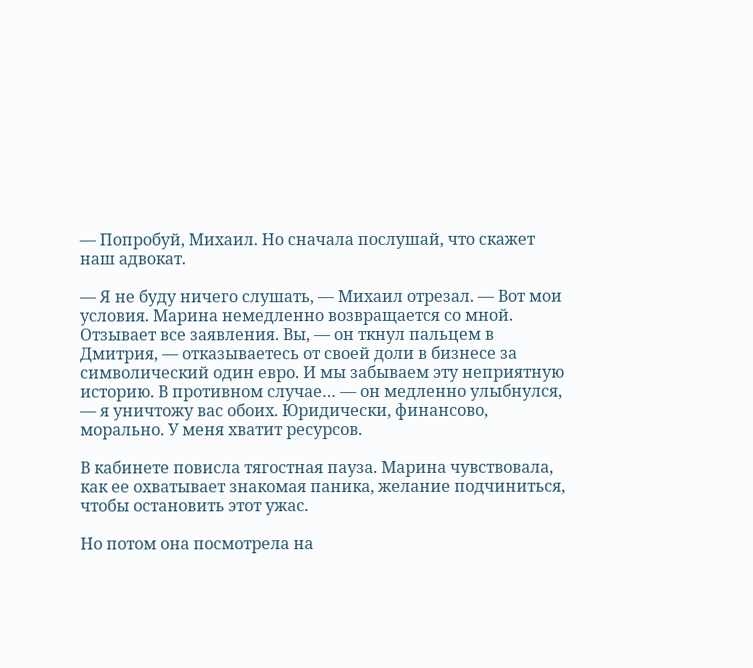— Попробуй, Михаил. Но сначала послушай, что скажет наш адвокат.

— Я не буду ничего слушать, — Михаил отрезал. — Вот мои условия. Марина немедленно возвращается со мной. Отзывает все заявления. Вы, — он ткнул пальцем в Дмитрия, — отказываетесь от своей доли в бизнесе за символический один евро. И мы забываем эту неприятную историю. В противном случае… — он медленно улыбнулся, — я уничтожу вас обоих. Юридически, финансово, морально. У меня хватит ресурсов.

В кабинете повисла тягостная пауза. Марина чувствовала, как ее охватывает знакомая паника, желание подчиниться, чтобы остановить этот ужас.

Но потом она посмотрела на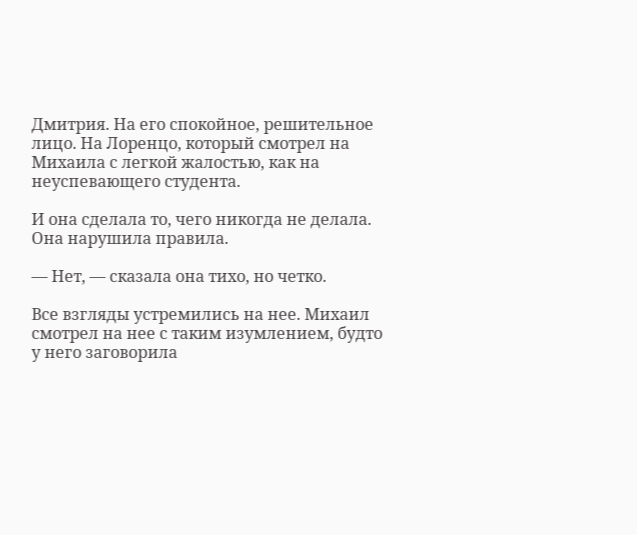Дмитрия. На его спокойное, решительное лицо. На Лоренцо, который смотрел на Михаила с легкой жалостью, как на неуспевающего студента.

И она сделала то, чего никогда не делала. Она нарушила правила.

— Нет, — сказала она тихо, но четко.

Все взгляды устремились на нее. Михаил смотрел на нее с таким изумлением, будто у него заговорила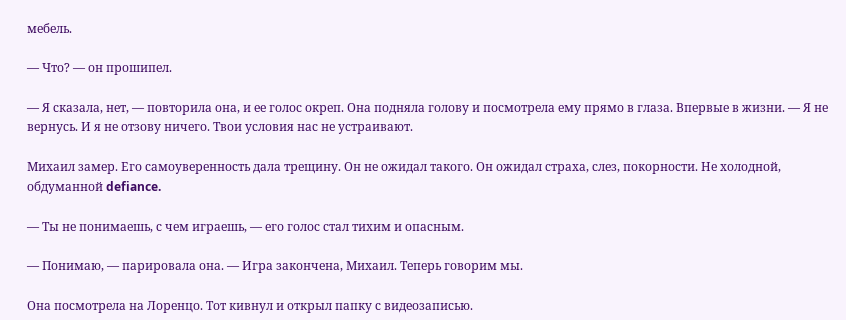мебель.

— Что? — он прошипел.

— Я сказала, нет, — повторила она, и ее голос окреп. Она подняла голову и посмотрела ему прямо в глаза. Впервые в жизни. — Я не вернусь. И я не отзову ничего. Твои условия нас не устраивают.

Михаил замер. Его самоуверенность дала трещину. Он не ожидал такого. Он ожидал страха, слез, покорности. Не холодной, обдуманной defiance.

— Ты не понимаешь, с чем играешь, — его голос стал тихим и опасным.

— Понимаю, — парировала она. — Игра закончена, Михаил. Теперь говорим мы.

Она посмотрела на Лоренцо. Тот кивнул и открыл папку с видеозаписью.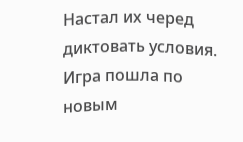Настал их черед диктовать условия. Игра пошла по новым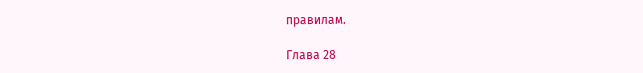правилам.

Глава 28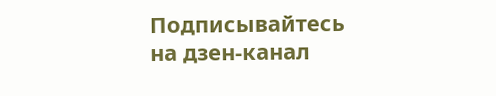Подписывайтесь на дзен-канал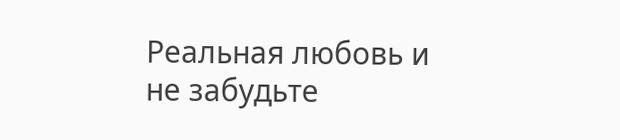Реальная любовь и не забудьте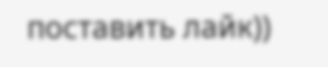поставить лайк))